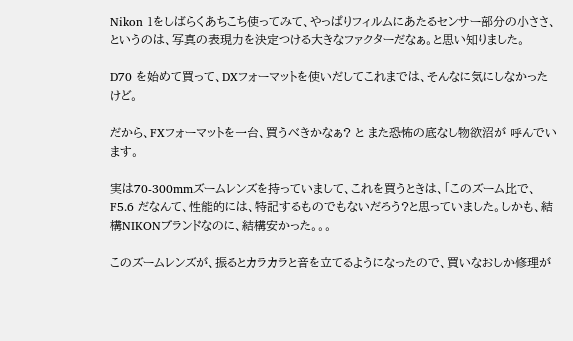Nikon 1をしばらくあちこち使ってみて、やっぱりフィルムにあたるセンサー部分の小ささ、というのは、写真の表現力を決定つける大きなファクターだなぁ。と思い知りました。

D70 を始めて買って、DXフォーマットを使いだしてこれまでは、そんなに気にしなかったけど。

だから、FXフォーマットを一台、買うべきかなぁ? と また恐怖の底なし物欲沼が 呼んでいます。

実は70-300mmズームレンズを持っていまして、これを買うときは、「このズーム比で、F5.6 だなんて、性能的には、特記するものでもないだろう?と思っていました。しかも、結構NIKONブランドなのに、結構安かった。。。

このズームレンズが、振るとカラカラと音を立てるようになったので、買いなおしか修理が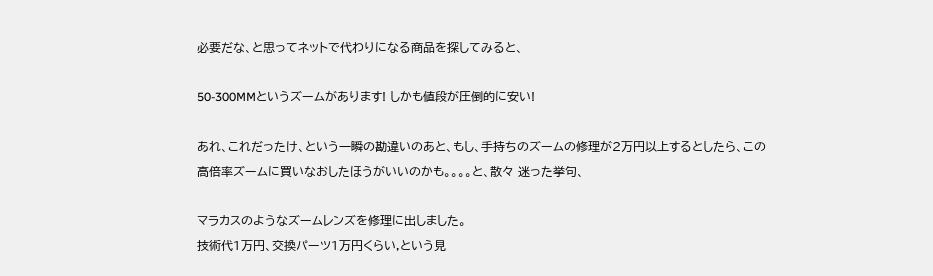必要だな、と思ってネットで代わりになる商品を探してみると、

50-300MMというズームがあります! しかも値段が圧倒的に安い!

あれ、これだったけ、という一瞬の勘違いのあと、もし、手持ちのズームの修理が2万円以上するとしたら、この高倍率ズームに買いなおしたほうがいいのかも。。。。と、散々 迷った挙句、

マラカスのようなズームレンズを修理に出しました。
技術代1万円、交換パーツ1万円くらい,という見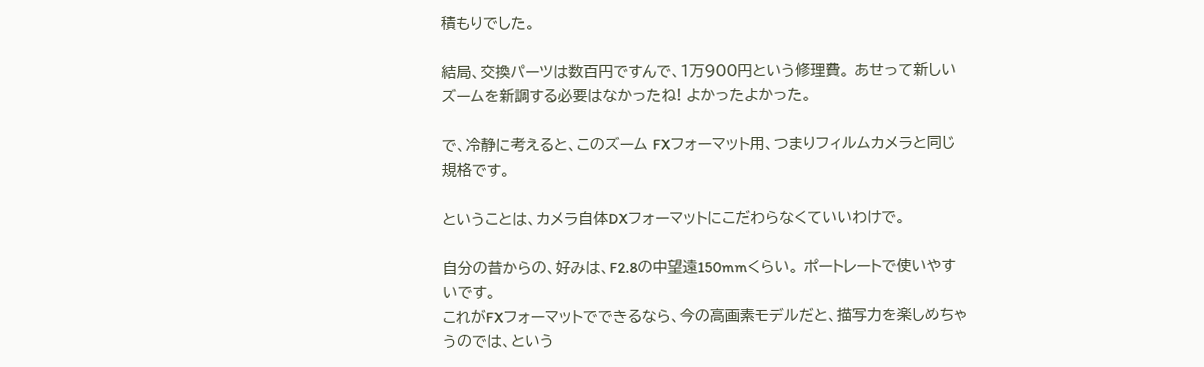積もりでした。

結局、交換パーツは数百円ですんで、1万900円という修理費。 あせって新しいズームを新調する必要はなかったね! よかったよかった。

で、冷静に考えると、このズーム FXフォーマット用、つまりフィルムカメラと同じ規格です。

ということは、カメラ自体DXフォーマットにこだわらなくていいわけで。

自分の昔からの、好みは、F2.8の中望遠150mmくらい。 ポートレートで使いやすいです。
これがFXフォーマットでできるなら、今の高画素モデルだと、描写力を楽しめちゃうのでは、という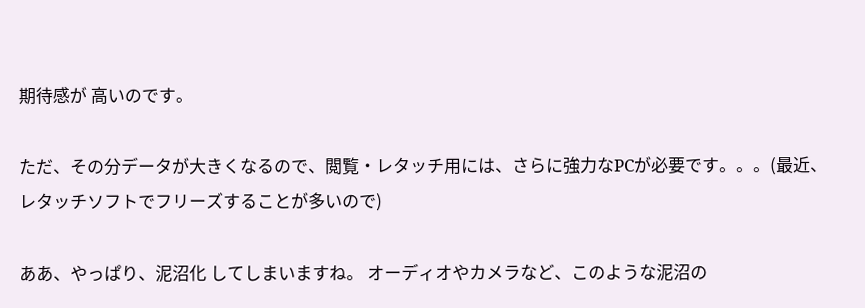期待感が 高いのです。

ただ、その分データが大きくなるので、閲覧・レタッチ用には、さらに強力なPCが必要です。。。(最近、レタッチソフトでフリーズすることが多いので)

ああ、やっぱり、泥沼化 してしまいますね。 オーディオやカメラなど、このような泥沼の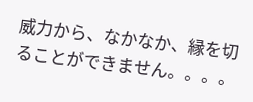威力から、なかなか、縁を切ることができません。。。。